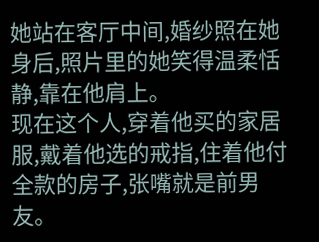她站在客厅中间,婚纱照在她身后,照片里的她笑得温柔恬静,靠在他肩上。
现在这个人,穿着他买的家居服,戴着他选的戒指,住着他付全款的房子,张嘴就是前男友。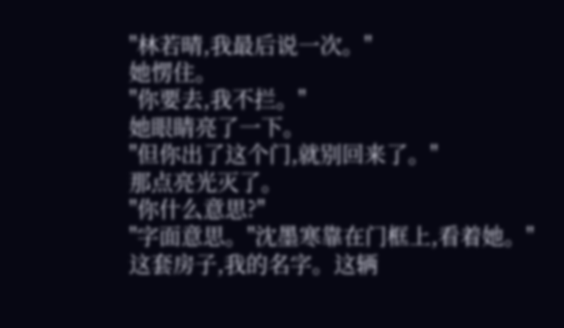"林若晴,我最后说一次。"
她愣住。
"你要去,我不拦。"
她眼睛亮了一下。
"但你出了这个门,就别回来了。"
那点亮光灭了。
"你什么意思?"
"字面意思。"沈墨寒靠在门框上,看着她。"这套房子,我的名字。这辆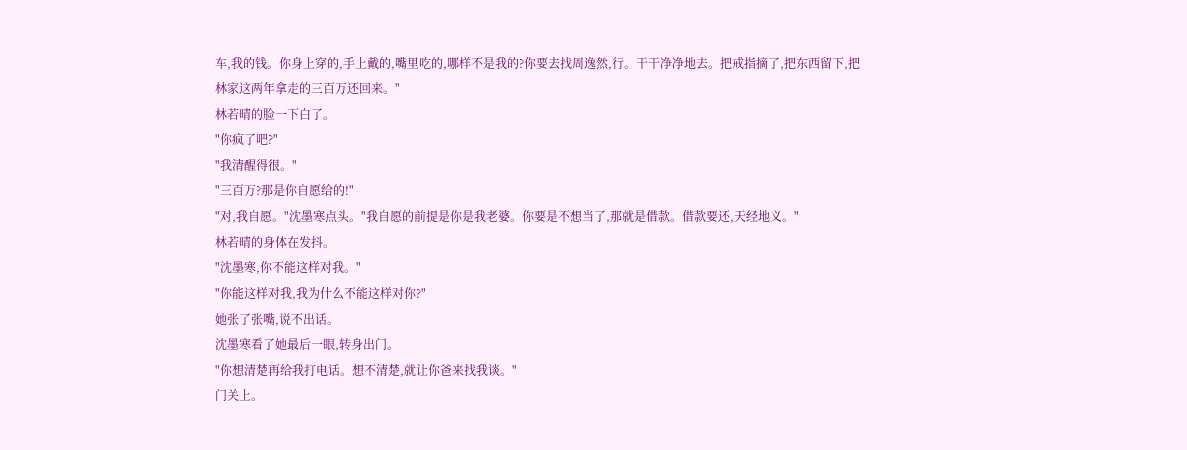车,我的钱。你身上穿的,手上戴的,嘴里吃的,哪样不是我的?你要去找周逸然,行。干干净净地去。把戒指摘了,把东西留下,把林家这两年拿走的三百万还回来。"
林若晴的脸一下白了。
"你疯了吧?"
"我清醒得很。"
"三百万?那是你自愿给的!"
"对,我自愿。"沈墨寒点头。"我自愿的前提是你是我老婆。你要是不想当了,那就是借款。借款要还,天经地义。"
林若晴的身体在发抖。
"沈墨寒,你不能这样对我。"
"你能这样对我,我为什么不能这样对你?"
她张了张嘴,说不出话。
沈墨寒看了她最后一眼,转身出门。
"你想清楚再给我打电话。想不清楚,就让你爸来找我谈。"
门关上。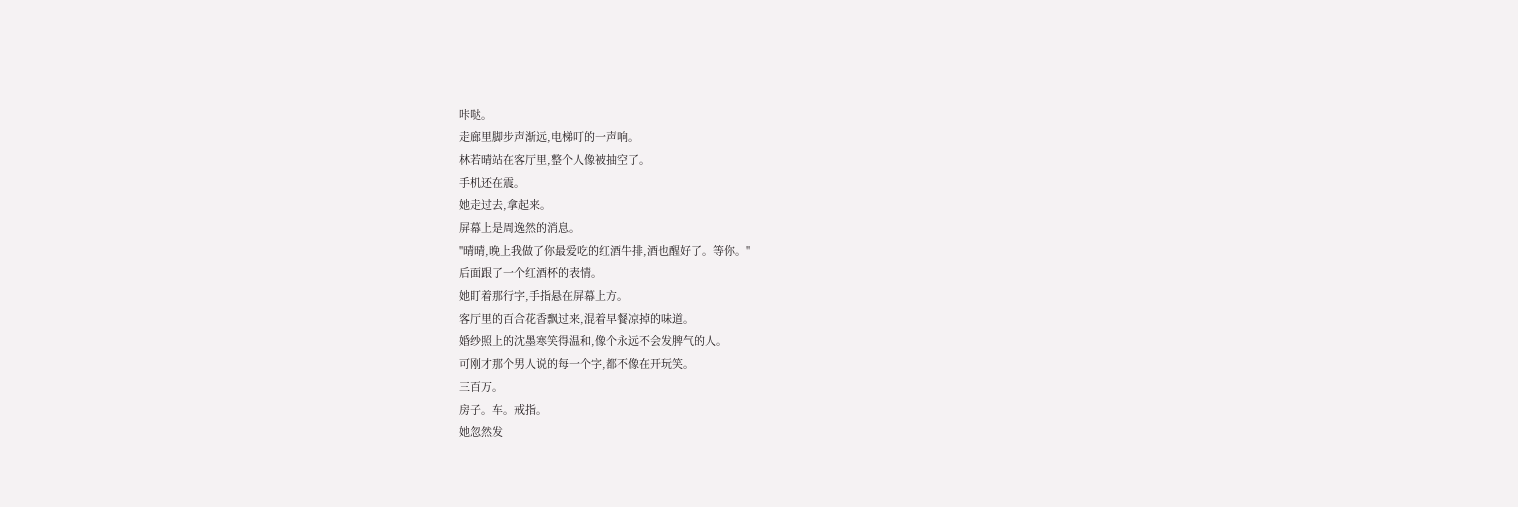咔哒。
走廊里脚步声渐远,电梯叮的一声响。
林若晴站在客厅里,整个人像被抽空了。
手机还在震。
她走过去,拿起来。
屏幕上是周逸然的消息。
"晴晴,晚上我做了你最爱吃的红酒牛排,酒也醒好了。等你。"
后面跟了一个红酒杯的表情。
她盯着那行字,手指悬在屏幕上方。
客厅里的百合花香飘过来,混着早餐凉掉的味道。
婚纱照上的沈墨寒笑得温和,像个永远不会发脾气的人。
可刚才那个男人说的每一个字,都不像在开玩笑。
三百万。
房子。车。戒指。
她忽然发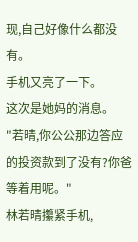现,自己好像什么都没有。
手机又亮了一下。
这次是她妈的消息。
"若晴,你公公那边答应的投资款到了没有?你爸等着用呢。"
林若晴攥紧手机,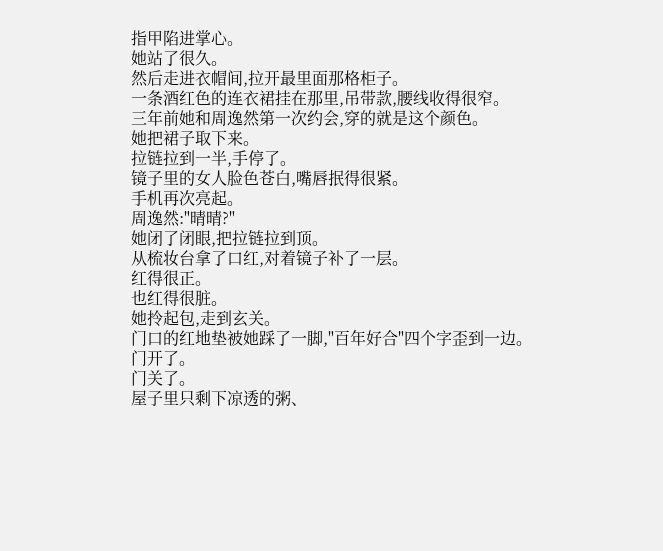指甲陷进掌心。
她站了很久。
然后走进衣帽间,拉开最里面那格柜子。
一条酒红色的连衣裙挂在那里,吊带款,腰线收得很窄。
三年前她和周逸然第一次约会,穿的就是这个颜色。
她把裙子取下来。
拉链拉到一半,手停了。
镜子里的女人脸色苍白,嘴唇抿得很紧。
手机再次亮起。
周逸然:"晴晴?"
她闭了闭眼,把拉链拉到顶。
从梳妆台拿了口红,对着镜子补了一层。
红得很正。
也红得很脏。
她拎起包,走到玄关。
门口的红地垫被她踩了一脚,"百年好合"四个字歪到一边。
门开了。
门关了。
屋子里只剩下凉透的粥、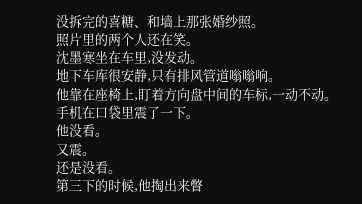没拆完的喜糖、和墙上那张婚纱照。
照片里的两个人还在笑。
沈墨寒坐在车里,没发动。
地下车库很安静,只有排风管道嗡嗡响。
他靠在座椅上,盯着方向盘中间的车标,一动不动。
手机在口袋里震了一下。
他没看。
又震。
还是没看。
第三下的时候,他掏出来瞥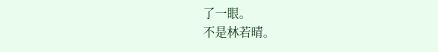了一眼。
不是林若晴。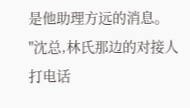是他助理方远的消息。
"沈总,林氏那边的对接人打电话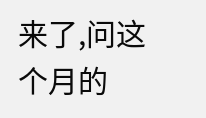来了,问这个月的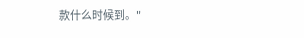款什么时候到。"